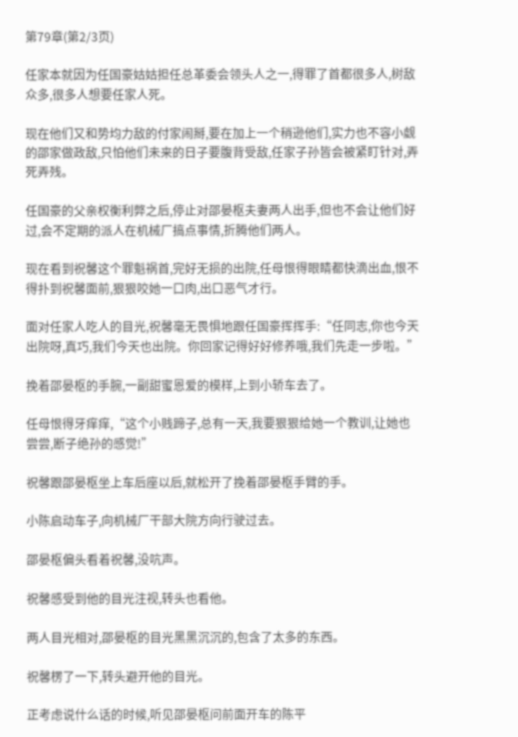第79章(第2/3页)

任家本就因为任国豪姑姑担任总革委会领头人之一,得罪了首都很多人,树敌众多,很多人想要任家人死。

现在他们又和势均力敌的付家闹掰,要在加上一个稍逊他们,实力也不容小觑的邵家做政敌,只怕他们未来的日子要腹背受敌,任家子孙皆会被紧盯针对,弄死弄残。

任国豪的父亲权衡利弊之后,停止对邵晏枢夫妻两人出手,但也不会让他们好过,会不定期的派人在机械厂搞点事情,折腾他们两人。

现在看到祝馨这个罪魁祸首,完好无损的出院,任母恨得眼睛都快滴出血,恨不得扑到祝馨面前,狠狠咬她一口肉,出口恶气才行。

面对任家人吃人的目光,祝馨毫无畏惧地跟任国豪挥挥手:“任同志,你也今天出院呀,真巧,我们今天也出院。你回家记得好好修养哦,我们先走一步啦。”

挽着邵晏枢的手腕,一副甜蜜恩爱的模样,上到小轿车去了。

任母恨得牙痒痒,“这个小贱蹄子,总有一天,我要狠狠给她一个教训,让她也尝尝,断子绝孙的感觉!”

祝馨跟邵晏枢坐上车后座以后,就松开了挽着邵晏枢手臂的手。

小陈启动车子,向机械厂干部大院方向行驶过去。

邵晏枢偏头看着祝馨,没吭声。

祝馨感受到他的目光注视,转头也看他。

两人目光相对,邵晏枢的目光黑黑沉沉的,包含了太多的东西。

祝馨楞了一下,转头避开他的目光。

正考虑说什么话的时候,听见邵晏枢问前面开车的陈平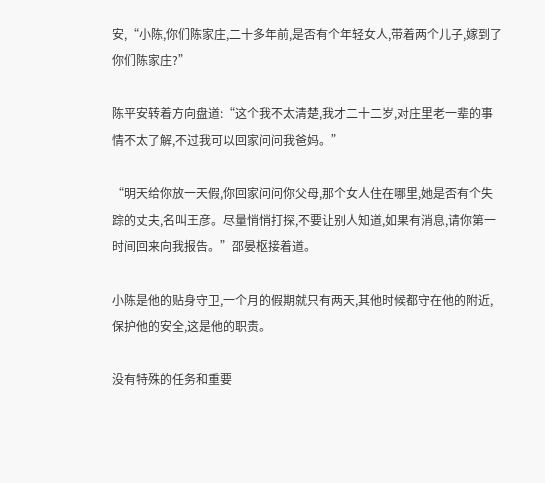安,“小陈,你们陈家庄,二十多年前,是否有个年轻女人,带着两个儿子,嫁到了你们陈家庄?”

陈平安转着方向盘道:“这个我不太清楚,我才二十二岁,对庄里老一辈的事情不太了解,不过我可以回家问问我爸妈。”

“明天给你放一天假,你回家问问你父母,那个女人住在哪里,她是否有个失踪的丈夫,名叫王彦。尽量悄悄打探,不要让别人知道,如果有消息,请你第一时间回来向我报告。”邵晏枢接着道。

小陈是他的贴身守卫,一个月的假期就只有两天,其他时候都守在他的附近,保护他的安全,这是他的职责。

没有特殊的任务和重要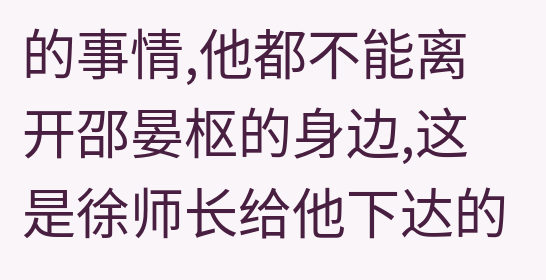的事情,他都不能离开邵晏枢的身边,这是徐师长给他下达的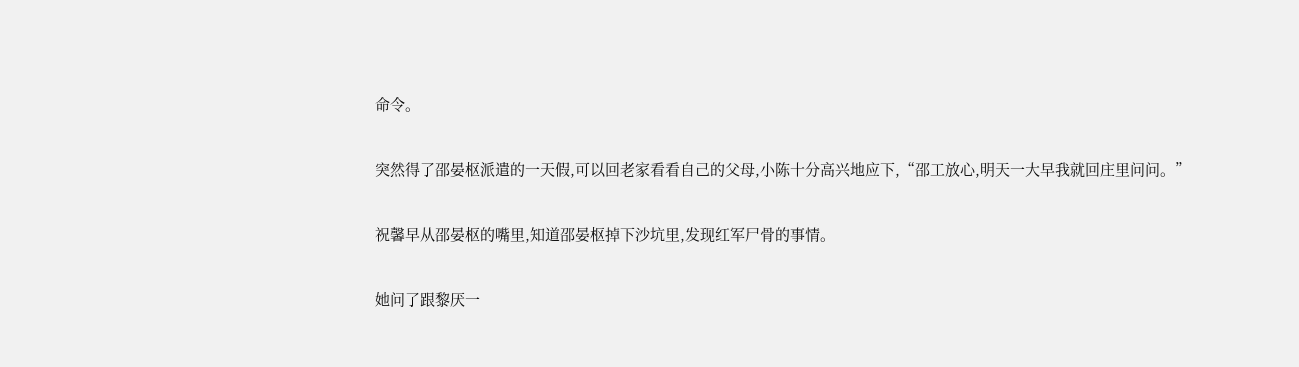命令。

突然得了邵晏枢派遣的一天假,可以回老家看看自己的父母,小陈十分高兴地应下,“邵工放心,明天一大早我就回庄里问问。”

祝馨早从邵晏枢的嘴里,知道邵晏枢掉下沙坑里,发现红军尸骨的事情。

她问了跟黎厌一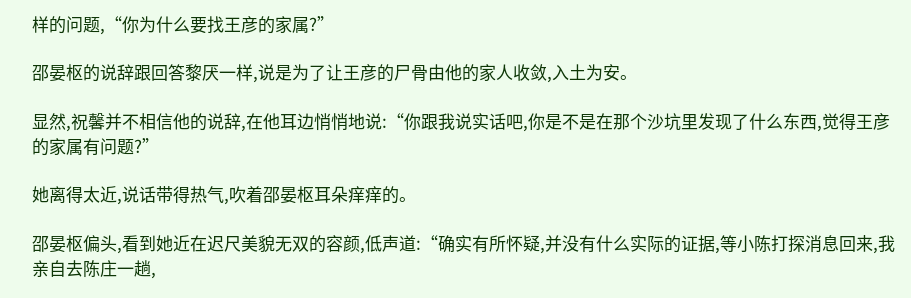样的问题,“你为什么要找王彦的家属?”

邵晏枢的说辞跟回答黎厌一样,说是为了让王彦的尸骨由他的家人收敛,入土为安。

显然,祝馨并不相信他的说辞,在他耳边悄悄地说:“你跟我说实话吧,你是不是在那个沙坑里发现了什么东西,觉得王彦的家属有问题?”

她离得太近,说话带得热气,吹着邵晏枢耳朵痒痒的。

邵晏枢偏头,看到她近在迟尺美貌无双的容颜,低声道:“确实有所怀疑,并没有什么实际的证据,等小陈打探消息回来,我亲自去陈庄一趟,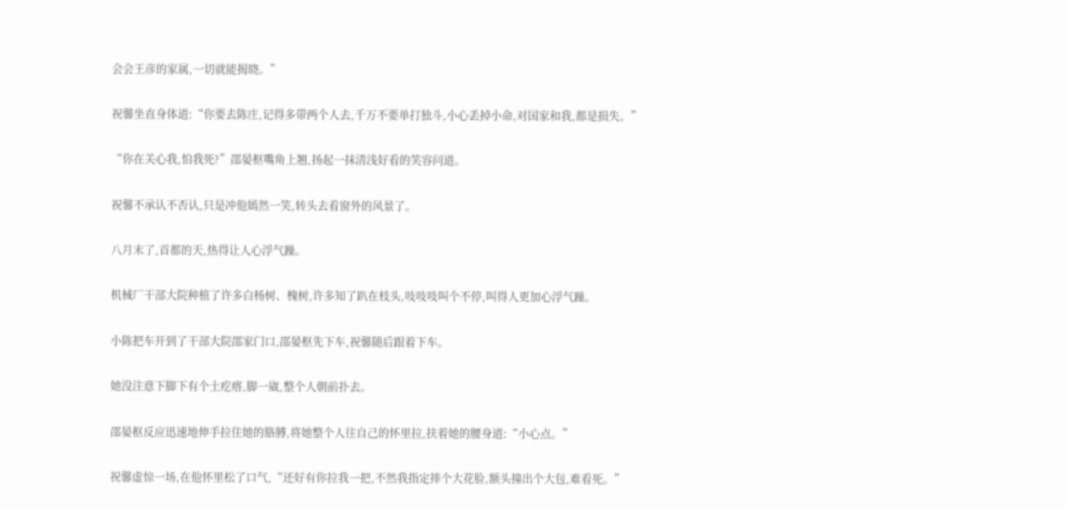会会王彦的家属,一切就能揭晓。”

祝馨坐直身体道:“你要去陈庄,记得多带两个人去,千万不要单打独斗,小心丢掉小命,对国家和我,都是损失。”

“你在关心我,怕我死?”邵晏枢嘴角上翘,扬起一抹清浅好看的笑容问道。

祝馨不承认不否认,只是冲他嫣然一笑,转头去看窗外的风景了。

八月末了,首都的天,热得让人心浮气躁。

机械厂干部大院种植了许多白杨树、槐树,许多知了趴在枝头,吱吱吱叫个不停,叫得人更加心浮气躁。

小陈把车开到了干部大院邵家门口,邵晏枢先下车,祝馨随后跟着下车。

她没注意下脚下有个土疙瘩,脚一崴,整个人朝前扑去。

邵晏枢反应迅速地伸手拉住她的胳膊,将她整个人往自己的怀里拉,扶着她的腰身道:“小心点。”

祝馨虚惊一场,在他怀里松了口气,“还好有你拉我一把,不然我指定摔个大花脸,额头撞出个大包,难看死。”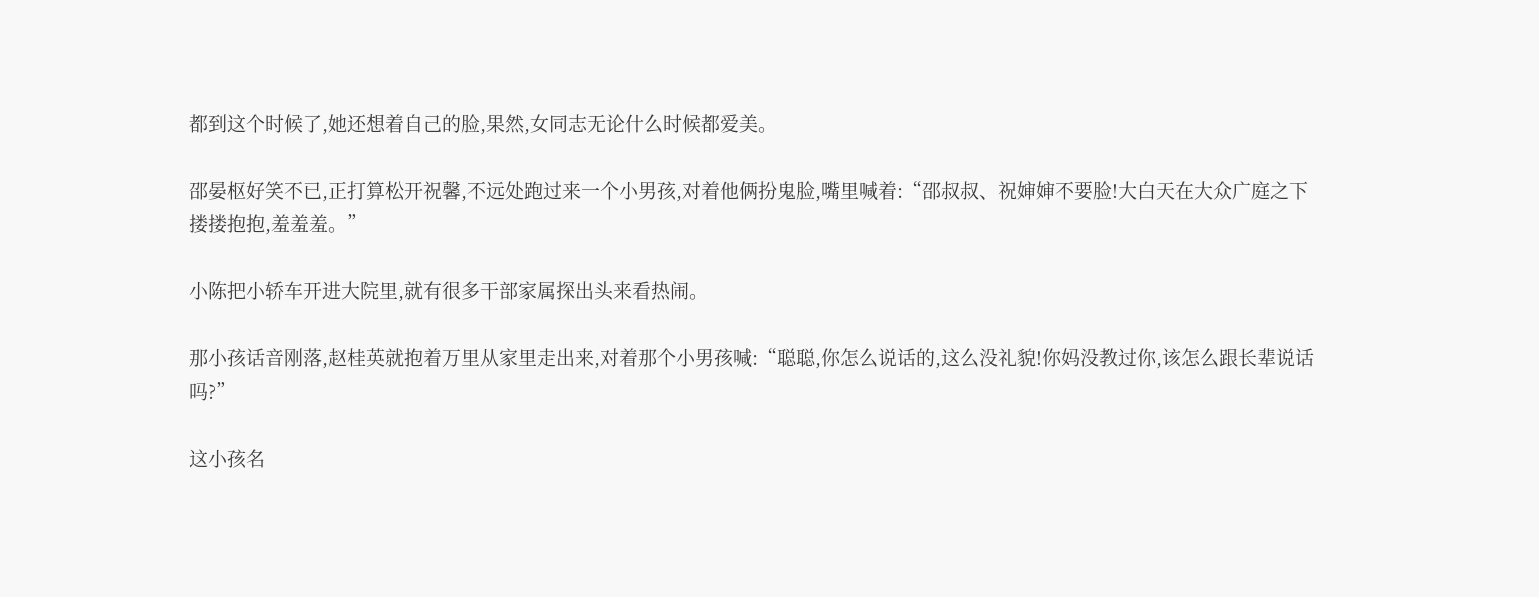都到这个时候了,她还想着自己的脸,果然,女同志无论什么时候都爱美。

邵晏枢好笑不已,正打算松开祝馨,不远处跑过来一个小男孩,对着他俩扮鬼脸,嘴里喊着:“邵叔叔、祝婶婶不要脸!大白天在大众广庭之下搂搂抱抱,羞羞羞。”

小陈把小轿车开进大院里,就有很多干部家属探出头来看热闹。

那小孩话音刚落,赵桂英就抱着万里从家里走出来,对着那个小男孩喊:“聪聪,你怎么说话的,这么没礼貌!你妈没教过你,该怎么跟长辈说话吗?”

这小孩名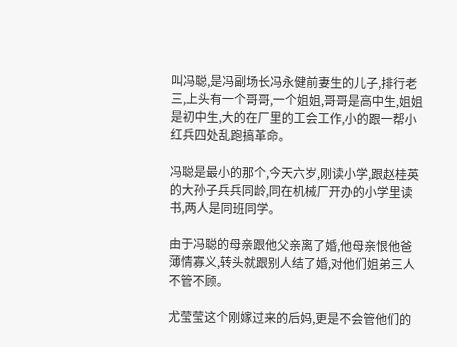叫冯聪,是冯副场长冯永健前妻生的儿子,排行老三,上头有一个哥哥,一个姐姐,哥哥是高中生,姐姐是初中生,大的在厂里的工会工作,小的跟一帮小红兵四处乱跑搞革命。

冯聪是最小的那个,今天六岁,刚读小学,跟赵桂英的大孙子兵兵同龄,同在机械厂开办的小学里读书,两人是同班同学。

由于冯聪的母亲跟他父亲离了婚,他母亲恨他爸薄情寡义,转头就跟别人结了婚,对他们姐弟三人不管不顾。

尤莹莹这个刚嫁过来的后妈,更是不会管他们的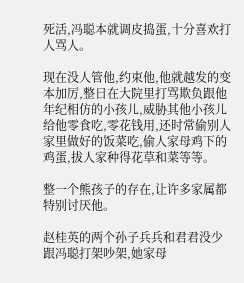死活,冯聪本就调皮捣蛋,十分喜欢打人骂人。

现在没人管他,约束他,他就越发的变本加厉,整日在大院里打骂欺负跟他年纪相仿的小孩儿,威胁其他小孩儿给他零食吃,零花钱用,还时常偷别人家里做好的饭菜吃,偷人家母鸡下的鸡蛋,拔人家种得花草和菜等等。

整一个熊孩子的存在,让许多家属都特别讨厌他。

赵桂英的两个孙子兵兵和君君没少跟冯聪打架吵架,她家母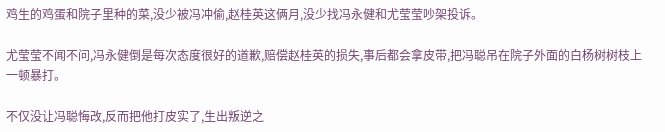鸡生的鸡蛋和院子里种的菜,没少被冯冲偷,赵桂英这俩月,没少找冯永健和尤莹莹吵架投诉。

尤莹莹不闻不问,冯永健倒是每次态度很好的道歉,赔偿赵桂英的损失,事后都会拿皮带,把冯聪吊在院子外面的白杨树树枝上一顿暴打。

不仅没让冯聪悔改,反而把他打皮实了,生出叛逆之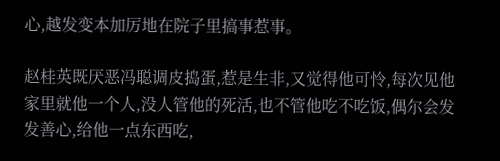心,越发变本加厉地在院子里搞事惹事。

赵桂英既厌恶冯聪调皮捣蛋,惹是生非,又觉得他可怜,每次见他家里就他一个人,没人管他的死活,也不管他吃不吃饭,偶尔会发发善心,给他一点东西吃,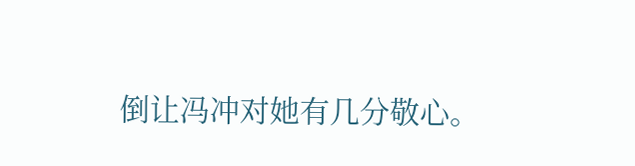倒让冯冲对她有几分敬心。